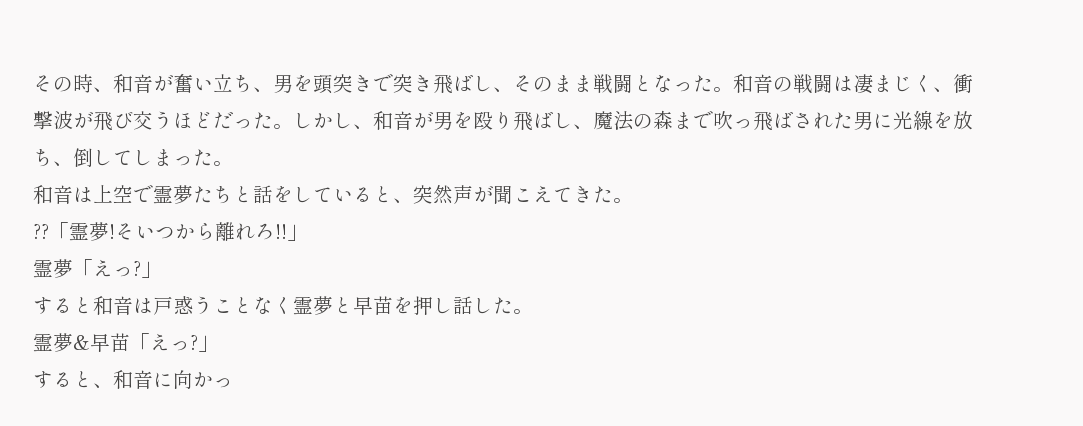その時、和音が奮い立ち、男を頭突きで突き飛ばし、そのまま戦闘となった。和音の戦闘は凄まじく、衝撃波が飛び交うほどだった。しかし、和音が男を殴り飛ばし、魔法の森まで吹っ飛ばされた男に光線を放ち、倒してしまった。
和音は上空で霊夢たちと話をしていると、突然声が聞こえてきた。
??「霊夢!そいつから離れろ!!」
霊夢「えっ?」
すると和音は戸惑うことなく霊夢と早苗を押し話した。
霊夢&早苗「えっ?」
すると、和音に向かっ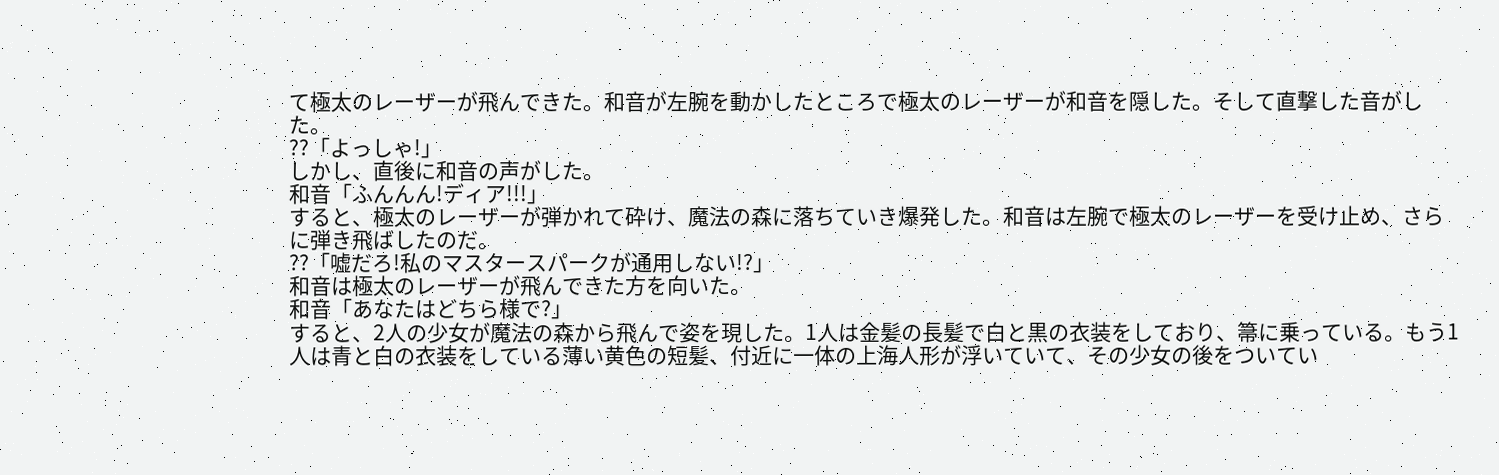て極太のレーザーが飛んできた。和音が左腕を動かしたところで極太のレーザーが和音を隠した。そして直撃した音がした。
??「よっしゃ!」
しかし、直後に和音の声がした。
和音「ふんんん!ディア!!!」
すると、極太のレーザーが弾かれて砕け、魔法の森に落ちていき爆発した。和音は左腕で極太のレーザーを受け止め、さらに弾き飛ばしたのだ。
??「嘘だろ!私のマスタースパークが通用しない!?」
和音は極太のレーザーが飛んできた方を向いた。
和音「あなたはどちら様で?」
すると、2人の少女が魔法の森から飛んで姿を現した。1人は金髪の長髪で白と黒の衣装をしており、箒に乗っている。もう1人は青と白の衣装をしている薄い黄色の短髪、付近に一体の上海人形が浮いていて、その少女の後をついてい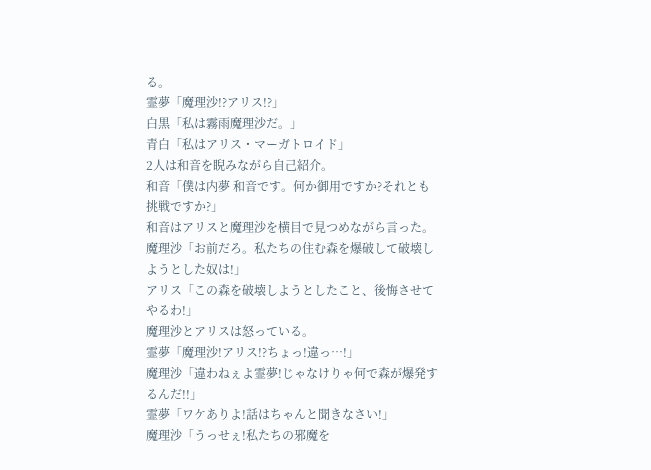る。
霊夢「魔理沙!?アリス!?」
白黒「私は霧雨魔理沙だ。」
青白「私はアリス・マーガトロイド」
2人は和音を睨みながら自己紹介。
和音「僕は内夢 和音です。何か御用ですか?それとも挑戦ですか?」
和音はアリスと魔理沙を横目で見つめながら言った。
魔理沙「お前だろ。私たちの住む森を爆破して破壊しようとした奴は!」
アリス「この森を破壊しようとしたこと、後悔させてやるわ!」
魔理沙とアリスは怒っている。
霊夢「魔理沙!アリス!?ちょっ!違っ…!」
魔理沙「違わねぇよ霊夢!じゃなけりゃ何で森が爆発するんだ!!」
霊夢「ワケありよ!話はちゃんと聞きなさい!」
魔理沙「うっせぇ!私たちの邪魔を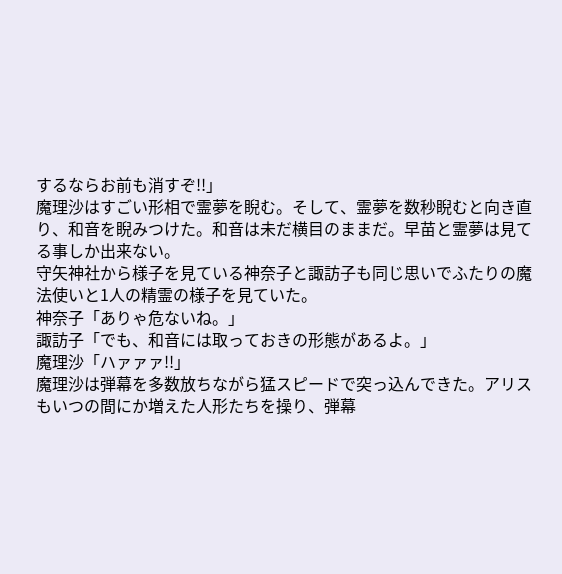するならお前も消すぞ!!」
魔理沙はすごい形相で霊夢を睨む。そして、霊夢を数秒睨むと向き直り、和音を睨みつけた。和音は未だ横目のままだ。早苗と霊夢は見てる事しか出来ない。
守矢神社から様子を見ている神奈子と諏訪子も同じ思いでふたりの魔法使いと1人の精霊の様子を見ていた。
神奈子「ありゃ危ないね。」
諏訪子「でも、和音には取っておきの形態があるよ。」
魔理沙「ハァァァ!!」
魔理沙は弾幕を多数放ちながら猛スピードで突っ込んできた。アリスもいつの間にか増えた人形たちを操り、弾幕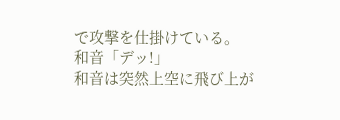で攻撃を仕掛けている。
和音「デッ!」
和音は突然上空に飛び上が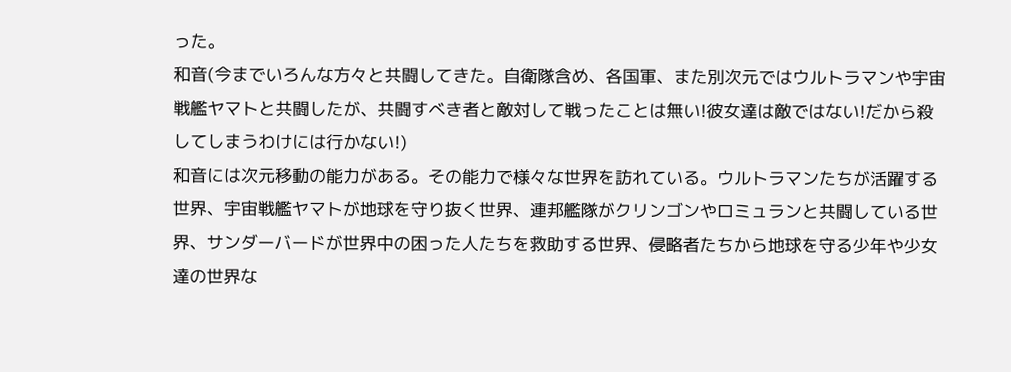った。
和音(今までいろんな方々と共闘してきた。自衛隊含め、各国軍、また別次元ではウルトラマンや宇宙戦艦ヤマトと共闘したが、共闘すべき者と敵対して戦ったことは無い!彼女達は敵ではない!だから殺してしまうわけには行かない!)
和音には次元移動の能力がある。その能力で様々な世界を訪れている。ウルトラマンたちが活躍する世界、宇宙戦艦ヤマトが地球を守り抜く世界、連邦艦隊がクリンゴンやロミュランと共闘している世界、サンダーバードが世界中の困った人たちを救助する世界、侵略者たちから地球を守る少年や少女達の世界な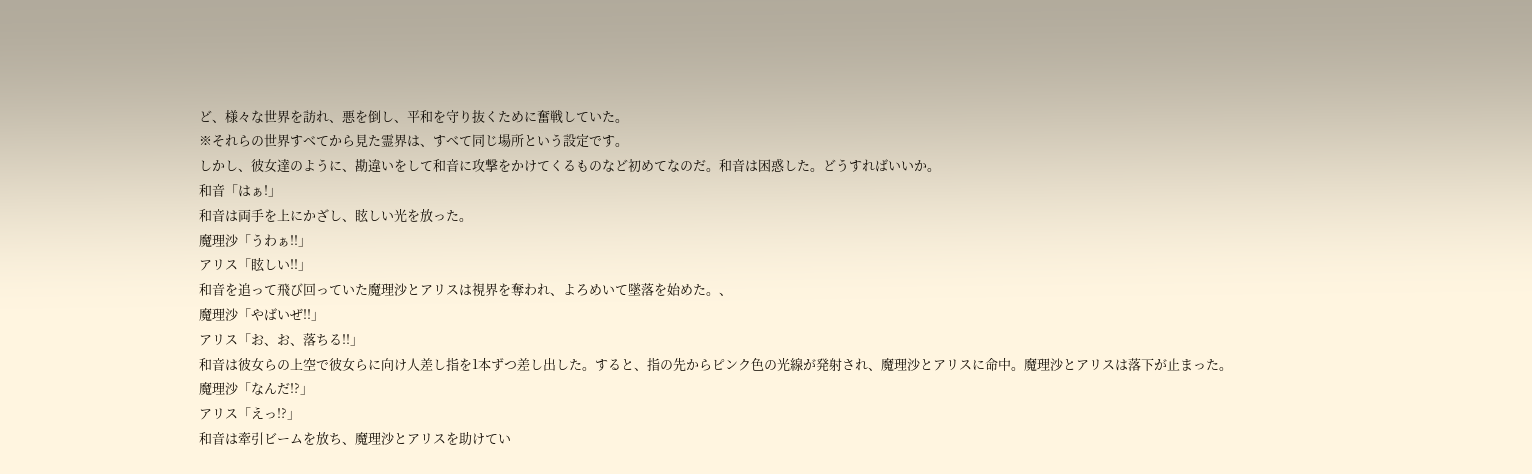ど、様々な世界を訪れ、悪を倒し、平和を守り抜くために奮戦していた。
※それらの世界すべてから見た霊界は、すべて同じ場所という設定です。
しかし、彼女達のように、勘違いをして和音に攻撃をかけてくるものなど初めてなのだ。和音は困惑した。どうすればいいか。
和音「はぁ!」
和音は両手を上にかざし、眩しい光を放った。
魔理沙「うわぁ!!」
アリス「眩しい!!」
和音を追って飛び回っていた魔理沙とアリスは視界を奪われ、よろめいて墜落を始めた。、
魔理沙「やばいぜ!!」
アリス「お、お、落ちる!!」
和音は彼女らの上空で彼女らに向け人差し指を1本ずつ差し出した。すると、指の先からピンク色の光線が発射され、魔理沙とアリスに命中。魔理沙とアリスは落下が止まった。
魔理沙「なんだ!?」
アリス「えっ!?」
和音は牽引ビームを放ち、魔理沙とアリスを助けてい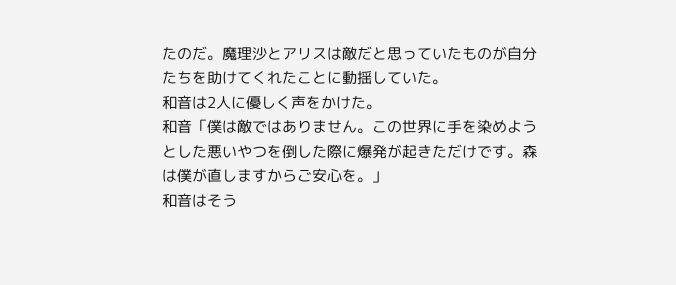たのだ。魔理沙とアリスは敵だと思っていたものが自分たちを助けてくれたことに動揺していた。
和音は2人に優しく声をかけた。
和音「僕は敵ではありません。この世界に手を染めようとした悪いやつを倒した際に爆発が起きただけです。森は僕が直しますからご安心を。」
和音はそう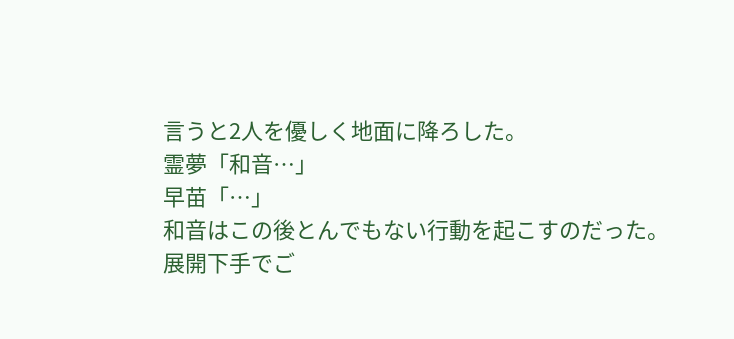言うと2人を優しく地面に降ろした。
霊夢「和音…」
早苗「…」
和音はこの後とんでもない行動を起こすのだった。
展開下手でご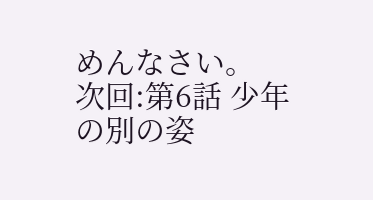めんなさい。
次回:第6話 少年の別の姿